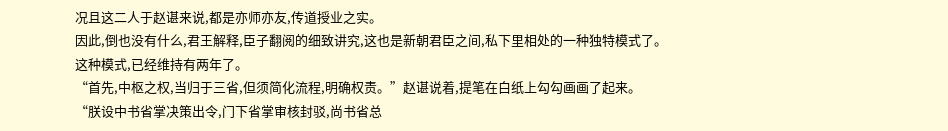况且这二人于赵谌来说,都是亦师亦友,传道授业之实。
因此,倒也没有什么,君王解释,臣子翻阅的细致讲究,这也是新朝君臣之间,私下里相处的一种独特模式了。
这种模式,已经维持有两年了。
“首先,中枢之权,当归于三省,但须简化流程,明确权责。”赵谌说着,提笔在白纸上勾勾画画了起来。
“朕设中书省掌决策出令,门下省掌审核封驳,尚书省总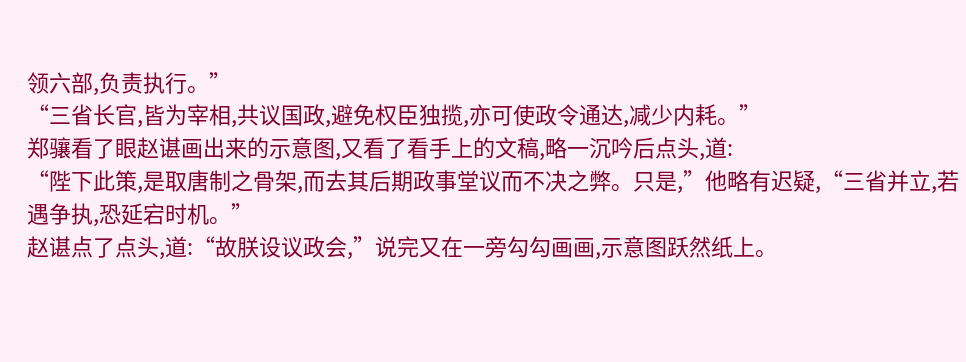领六部,负责执行。”
“三省长官,皆为宰相,共议国政,避免权臣独揽,亦可使政令通达,减少内耗。”
郑骧看了眼赵谌画出来的示意图,又看了看手上的文稿,略一沉吟后点头,道:
“陛下此策,是取唐制之骨架,而去其后期政事堂议而不决之弊。只是,”他略有迟疑,“三省并立,若遇争执,恐延宕时机。”
赵谌点了点头,道:“故朕设议政会,”说完又在一旁勾勾画画,示意图跃然纸上。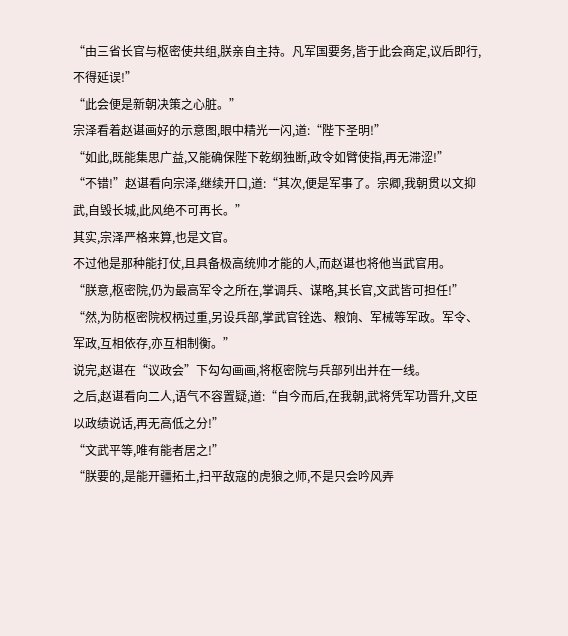“由三省长官与枢密使共组,朕亲自主持。凡军国要务,皆于此会商定,议后即行,不得延误!”
“此会便是新朝决策之心脏。”
宗泽看着赵谌画好的示意图,眼中精光一闪,道:“陛下圣明!”
“如此,既能集思广益,又能确保陛下乾纲独断,政令如臂使指,再无滞涩!”
“不错!”赵谌看向宗泽,继续开口,道:“其次,便是军事了。宗卿,我朝贯以文抑武,自毁长城,此风绝不可再长。”
其实,宗泽严格来算,也是文官。
不过他是那种能打仗,且具备极高统帅才能的人,而赵谌也将他当武官用。
“朕意,枢密院,仍为最高军令之所在,掌调兵、谋略,其长官,文武皆可担任!”
“然,为防枢密院权柄过重,另设兵部,掌武官铨选、粮饷、军械等军政。军令、军政,互相依存,亦互相制衡。”
说完,赵谌在“议政会”下勾勾画画,将枢密院与兵部列出并在一线。
之后,赵谌看向二人,语气不容置疑,道:“自今而后,在我朝,武将凭军功晋升,文臣以政绩说话,再无高低之分!”
“文武平等,唯有能者居之!”
“朕要的,是能开疆拓土,扫平敌寇的虎狼之师,不是只会吟风弄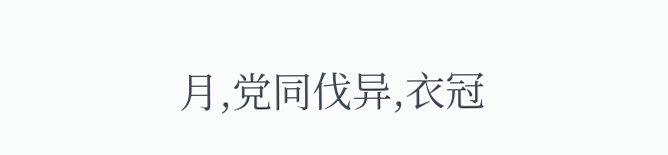月,党同伐异,衣冠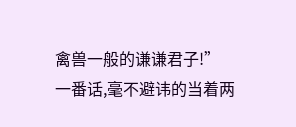禽兽一般的谦谦君子!”
一番话,毫不避讳的当着两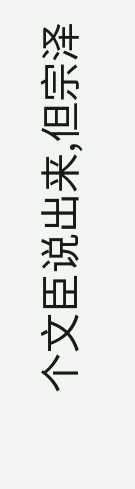个文臣说出来,但宗泽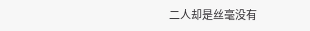二人却是丝毫没有